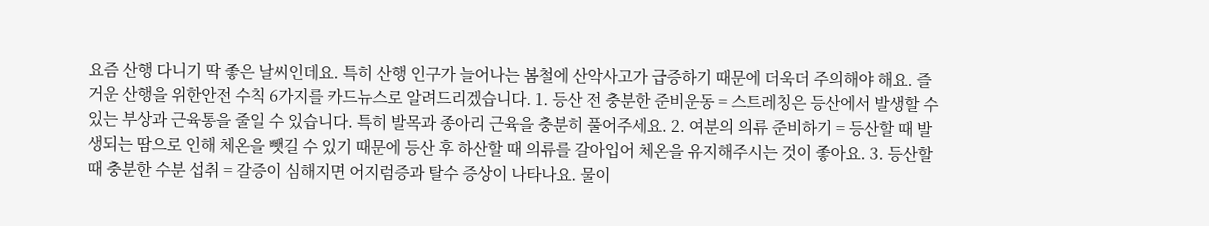요즘 산행 다니기 딱 좋은 날씨인데요. 특히 산행 인구가 늘어나는 봄철에 산악사고가 급증하기 때문에 더욱더 주의해야 해요. 즐거운 산행을 위한안전 수칙 6가지를 카드뉴스로 알려드리겠습니다. 1. 등산 전 충분한 준비운동 = 스트레칭은 등산에서 발생할 수 있는 부상과 근육통을 줄일 수 있습니다. 특히 발목과 종아리 근육을 충분히 풀어주세요. 2. 여분의 의류 준비하기 = 등산할 때 발생되는 땀으로 인해 체온을 뺏길 수 있기 때문에 등산 후 하산할 때 의류를 갈아입어 체온을 유지해주시는 것이 좋아요. 3. 등산할 때 충분한 수분 섭취 = 갈증이 심해지면 어지럼증과 탈수 증상이 나타나요. 물이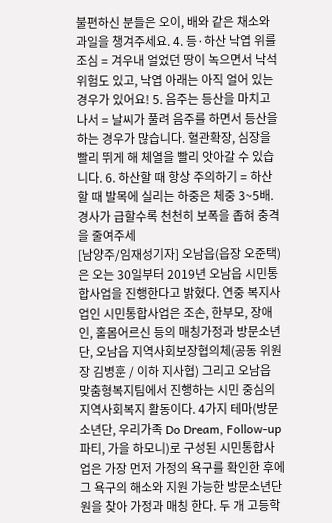불편하신 분들은 오이, 배와 같은 채소와 과일을 챙겨주세요. 4. 등·하산 낙엽 위를 조심 = 겨우내 얼었던 땅이 녹으면서 낙석위험도 있고, 낙엽 아래는 아직 얼어 있는 경우가 있어요! 5. 음주는 등산을 마치고 나서 = 날씨가 풀려 음주를 하면서 등산을 하는 경우가 많습니다. 혈관확장, 심장을 빨리 뛰게 해 체열을 빨리 앗아갈 수 있습니다. 6. 하산할 때 항상 주의하기 = 하산할 때 발목에 실리는 하중은 체중 3~5배. 경사가 급할수록 천천히 보폭을 좁혀 충격을 줄여주세
[남양주/임재성기자] 오남읍(읍장 오준택)은 오는 30일부터 2019년 오남읍 시민통합사업을 진행한다고 밝혔다. 연중 복지사업인 시민통합사업은 조손, 한부모, 장애인, 홀몸어르신 등의 매칭가정과 방문소년단, 오남읍 지역사회보장협의체(공동 위원장 김병훈 / 이하 지사협) 그리고 오남읍 맞춤형복지팀에서 진행하는 시민 중심의 지역사회복지 활동이다. 4가지 테마(방문소년단, 우리가족 Do Dream, Follow-up 파티, 가을 하모니)로 구성된 시민통합사업은 가장 먼저 가정의 욕구를 확인한 후에 그 욕구의 해소와 지원 가능한 방문소년단원을 찾아 가정과 매칭 한다. 두 개 고등학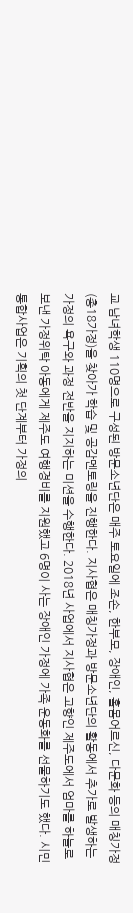교 남녀학생 110명으로 구성된 방문소년단은 매주 토요일에 조손, 한부모, 장애인, 홀몸어르신, 다문화 등의 매칭가정(총18가정)을 찾아가 학습 및 공감멘토링을 진행한다. 지사협은 매칭가정과 방문소년단의 활동에서 추가로 발생하는 가정의 욕구와 과정 전반을 지지하는 미션을 수행한다. 2018년 사업에서 지사협은 고향인 제주도에서 엄마를 하늘로 보낸 가정위탁 아동에게 제주도 여행경비를 지원했고 6명이 사는 장애인 가정에 가족 운동화를 선물하기도 했다. 시민통합사업은 기획의 첫 단계부터 가정의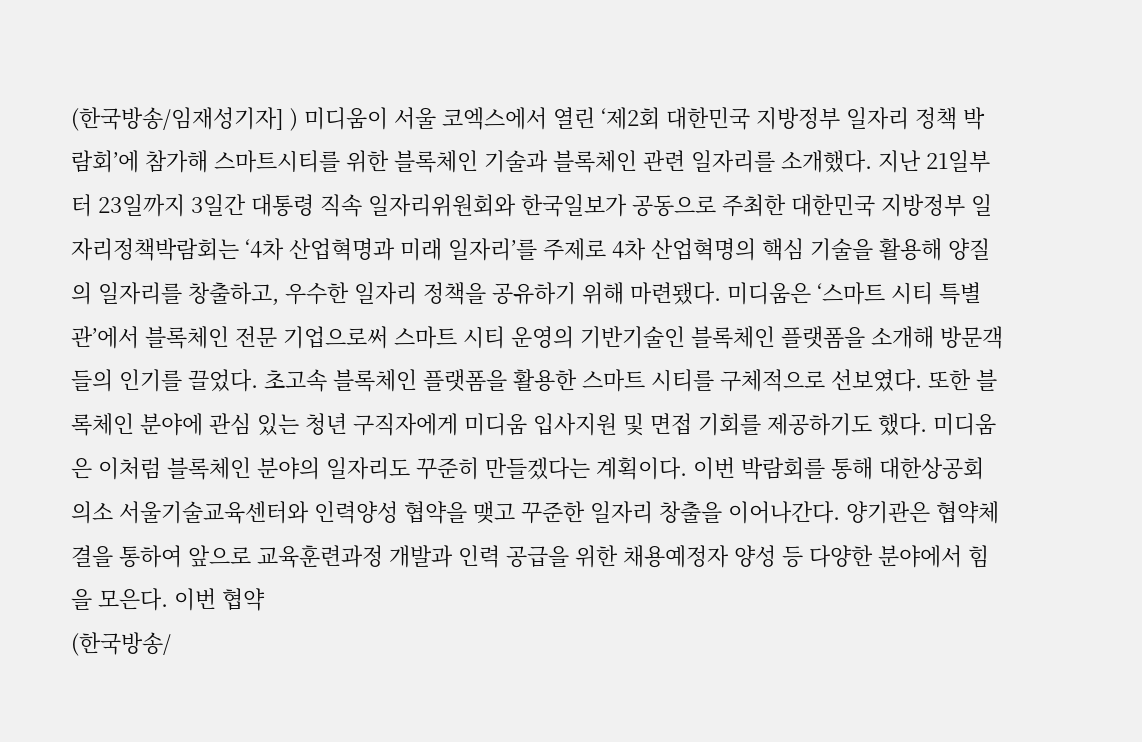(한국방송/임재성기자] ) 미디움이 서울 코엑스에서 열린 ‘제2회 대한민국 지방정부 일자리 정책 박람회’에 참가해 스마트시티를 위한 블록체인 기술과 블록체인 관련 일자리를 소개했다. 지난 21일부터 23일까지 3일간 대통령 직속 일자리위원회와 한국일보가 공동으로 주최한 대한민국 지방정부 일자리정책박람회는 ‘4차 산업혁명과 미래 일자리’를 주제로 4차 산업혁명의 핵심 기술을 활용해 양질의 일자리를 창출하고, 우수한 일자리 정책을 공유하기 위해 마련됐다. 미디움은 ‘스마트 시티 특별관’에서 블록체인 전문 기업으로써 스마트 시티 운영의 기반기술인 블록체인 플랫폼을 소개해 방문객들의 인기를 끌었다. 초고속 블록체인 플랫폼을 활용한 스마트 시티를 구체적으로 선보였다. 또한 블록체인 분야에 관심 있는 청년 구직자에게 미디움 입사지원 및 면접 기회를 제공하기도 했다. 미디움은 이처럼 블록체인 분야의 일자리도 꾸준히 만들겠다는 계획이다. 이번 박람회를 통해 대한상공회의소 서울기술교육센터와 인력양성 협약을 맺고 꾸준한 일자리 창출을 이어나간다. 양기관은 협약체결을 통하여 앞으로 교육훈련과정 개발과 인력 공급을 위한 채용예정자 양성 등 다양한 분야에서 힘을 모은다. 이번 협약
(한국방송/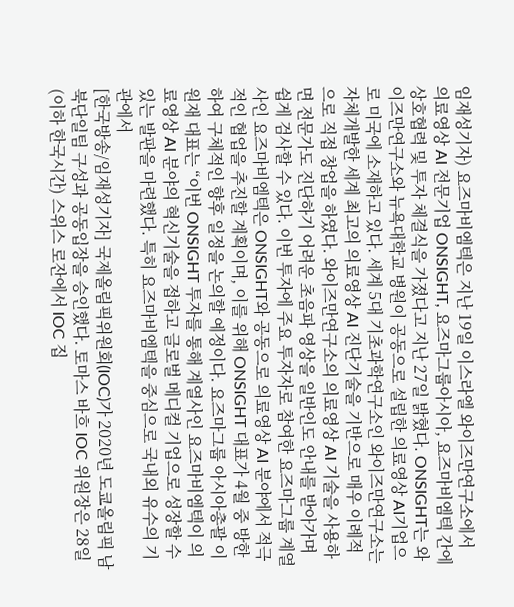임재성기자) 요즈마비엠텍은 지난 19일 이스라엘 와이즈만연구소에서 의료영상 AI 전문기업 ONSIGHT, 요즈마그룹아시아, 요즈마비엠텍 간에 상호협력 및 투자 체결식을 가졌다고 지난 27일 밝혔다. ONSIGHT는 와이즈만연구소와 뉴욕대학교 병원이 공동으로 설립한 의료영상 AI기업으로 미국에 소재하고 있다. 세계 5대 기초과학연구소인 와이즈만연구소는 자체개발한 세계 최고의 의료영상 AI 진단기술을 기반으로 매우 이례적으로 직접 창업을 하였다. 와이즈만연구소의 의료영상 AI 기술을 사용하면 전문가도 진단하기 어려운 초음파 영상을 일반인도 안내를 받아가며 쉽게 검사할 수 있다. 이번 투자에 주요 투자자로 참여한 요즈마그룹 계열사인 요즈마비엠텍은 ONSIGHT와 공동으로 의료영상 AI 분야에서 적극적인 협업을 추진할 계획이며, 이를 위해 ONSIGHT 대표가 4월 중 방한하여 구체적인 향후 일정을 논의할 예정이다. 요즈마그룹 아시아총괄 이원재 대표는 “이번 ONSIGHT 투자를 통해 계열사인 요즈마비엠텍이 의료영상 AI 분야의 혁신기술을 접하고 글로벌 메디컬 기업으로 성장할 수 있는 발판을 마련했다. 특히 요즈마비엠텍을 중심으로 국내외 유수의 기관에서
[한국방송/임재성기자] 국제올림픽위원회(IOC)가 2020년 도쿄올림픽 남북단일팀 구성과 공동입장을 승인했다. 토마스 바흐 IOC 위원장은 28일(이하 한국시간) 스위스 로잔에서 IOC 집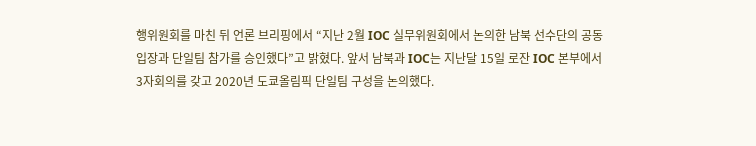행위원회를 마친 뒤 언론 브리핑에서 “지난 2월 IOC 실무위원회에서 논의한 남북 선수단의 공동입장과 단일팀 참가를 승인했다”고 밝혔다. 앞서 남북과 IOC는 지난달 15일 로잔 IOC 본부에서 3자회의를 갖고 2020년 도쿄올림픽 단일팀 구성을 논의했다.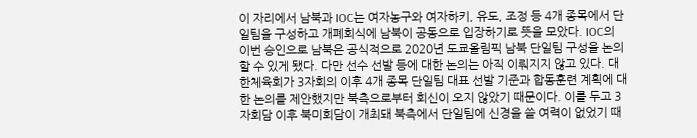이 자리에서 남북과 IOC는 여자농구와 여자하키, 유도, 조정 등 4개 종목에서 단일팀을 구성하고 개폐회식에 남북이 공동으로 입장하기로 뜻을 모았다. IOC의 이번 승인으로 남북은 공식적으로 2020년 도쿄올림픽 남북 단일팀 구성을 논의할 수 있게 됐다. 다만 선수 선발 등에 대한 논의는 아직 이뤄지지 않고 있다. 대한체육회가 3자회의 이후 4개 종목 단일팀 대표 선발 기준과 합동훈련 계획에 대한 논의를 제안했지만 북측으로부터 회신이 오지 않았기 때문이다. 이를 두고 3자회담 이후 북미회담이 개최돼 북측에서 단일팀에 신경을 쓸 여력이 없었기 때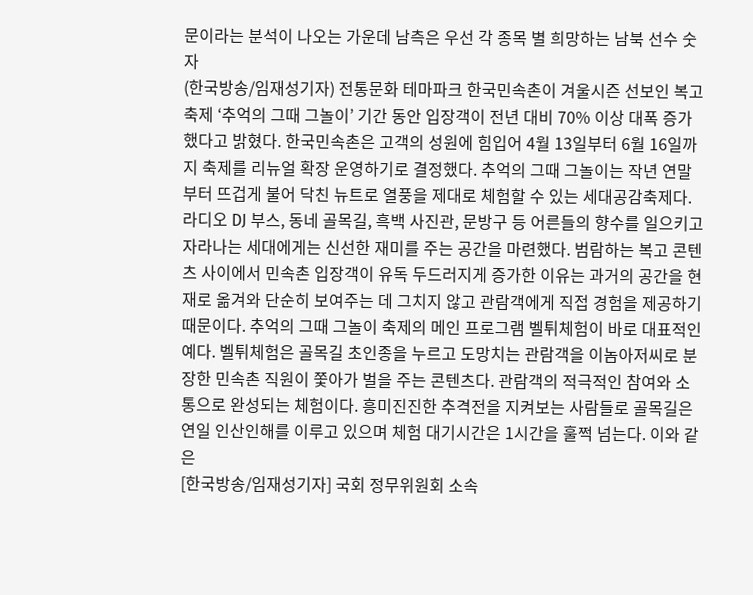문이라는 분석이 나오는 가운데 남측은 우선 각 종목 별 희망하는 남북 선수 숫자
(한국방송/임재성기자) 전통문화 테마파크 한국민속촌이 겨울시즌 선보인 복고축제 ‘추억의 그때 그놀이’ 기간 동안 입장객이 전년 대비 70% 이상 대폭 증가했다고 밝혔다. 한국민속촌은 고객의 성원에 힘입어 4월 13일부터 6월 16일까지 축제를 리뉴얼 확장 운영하기로 결정했다. 추억의 그때 그놀이는 작년 연말부터 뜨겁게 불어 닥친 뉴트로 열풍을 제대로 체험할 수 있는 세대공감축제다. 라디오 DJ 부스, 동네 골목길, 흑백 사진관, 문방구 등 어른들의 향수를 일으키고 자라나는 세대에게는 신선한 재미를 주는 공간을 마련했다. 범람하는 복고 콘텐츠 사이에서 민속촌 입장객이 유독 두드러지게 증가한 이유는 과거의 공간을 현재로 옮겨와 단순히 보여주는 데 그치지 않고 관람객에게 직접 경험을 제공하기 때문이다. 추억의 그때 그놀이 축제의 메인 프로그램 벨튀체험이 바로 대표적인 예다. 벨튀체험은 골목길 초인종을 누르고 도망치는 관람객을 이놈아저씨로 분장한 민속촌 직원이 쫓아가 벌을 주는 콘텐츠다. 관람객의 적극적인 참여와 소통으로 완성되는 체험이다. 흥미진진한 추격전을 지켜보는 사람들로 골목길은 연일 인산인해를 이루고 있으며 체험 대기시간은 1시간을 훌쩍 넘는다. 이와 같은
[한국방송/임재성기자] 국회 정무위원회 소속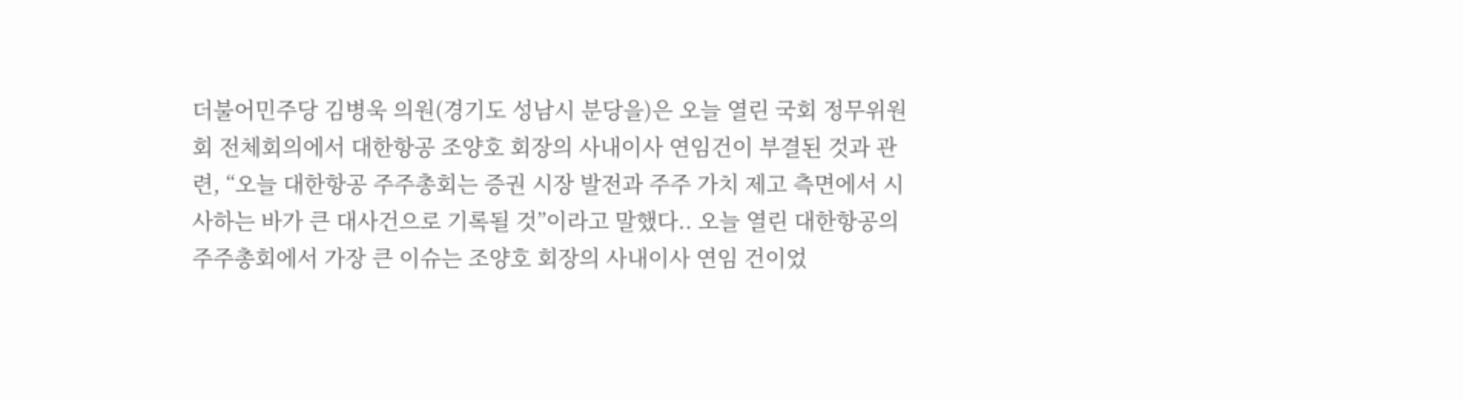더불어민주당 김병욱 의원(경기도 성남시 분당을)은 오늘 열린 국회 정무위원회 전체회의에서 대한항공 조양호 회장의 사내이사 연임건이 부결된 것과 관련, “오늘 대한항공 주주총회는 증권 시장 발전과 주주 가치 제고 측면에서 시사하는 바가 큰 대사건으로 기록될 것”이라고 말했다.. 오늘 열린 대한항공의 주주총회에서 가장 큰 이슈는 조양호 회장의 사내이사 연임 건이었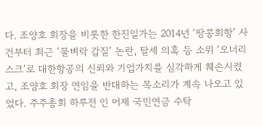다. 조양호 회장을 비롯한 한진일가는 2014년 ‘땅콩회항’ 사건부터 최근 ‘물벼락 갑질’ 논란, 탈세 의혹 등 소위 ‘오너리스크’로 대한항공의 신뢰와 기업가치를 심각하게 훼손시켰고, 조양호 회장 연임을 반대하는 목소리가 계속 나오고 있었다. 주주총회 하루전 인 어제 국민연금 수탁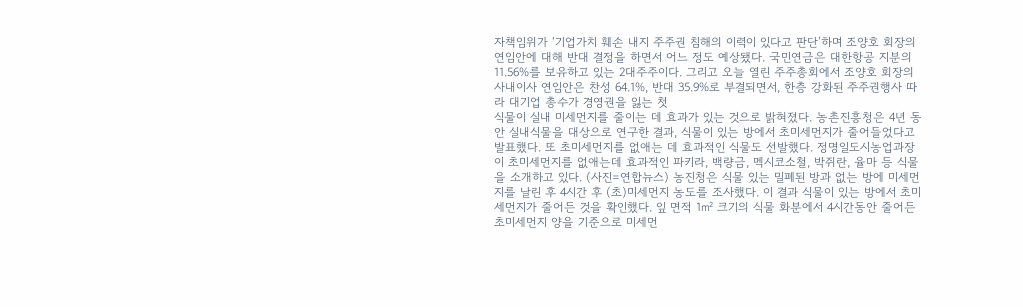자책임위가 ‘기업가치 훼손 내지 주주권 침해의 이력이 있다고 판단’하며 조양호 회장의 연임안에 대해 반대 결정을 하면서 어느 정도 예상됐다. 국민연금은 대한항공 지분의 11.56%를 보유하고 있는 2대주주이다. 그리고 오늘 열린 주주총회에서 조양호 회장의 사내이사 연임안은 찬성 64.1%, 반대 35.9%로 부결되면서, 한층 강화된 주주권행사 따라 대기업 총수가 경영권을 잃는 첫
식물이 실내 미세먼지를 줄이는 데 효과가 있는 것으로 밝혀졌다. 농촌진흥청은 4년 동안 실내식물을 대상으로 연구한 결과, 식물이 있는 방에서 초미세먼지가 줄어들었다고 발표했다. 또 초미세먼지를 없애는 데 효과적인 식물도 선발했다. 정명일도시농업과장이 초미세먼지를 없애는데 효과적인 파키라, 백량금, 멕시코소철, 박쥐란, 율마 등 식물을 소개하고 있다. (사진=연합뉴스) 농진청은 식물 있는 밀폐된 방과 없는 방에 미세먼지를 날린 후 4시간 후 (초)미세먼지 농도를 조사했다. 이 결과 식물이 있는 방에서 초미세먼지가 줄어든 것을 확인했다. 잎 면적 1㎡ 크기의 식물 화분에서 4시간동안 줄어든 초미세먼지 양을 기준으로 미세먼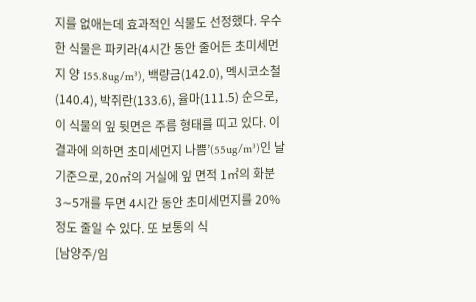지를 없애는데 효과적인 식물도 선정했다. 우수한 식물은 파키라(4시간 동안 줄어든 초미세먼지 양 155.8ug/m³), 백량금(142.0), 멕시코소철(140.4), 박쥐란(133.6), 율마(111.5) 순으로, 이 식물의 잎 뒷면은 주름 형태를 띠고 있다. 이 결과에 의하면 초미세먼지 나쁨’(55ug/m³)인 날 기준으로, 20㎡의 거실에 잎 면적 1㎡의 화분 3∼5개를 두면 4시간 동안 초미세먼지를 20% 정도 줄일 수 있다. 또 보통의 식
[남양주/임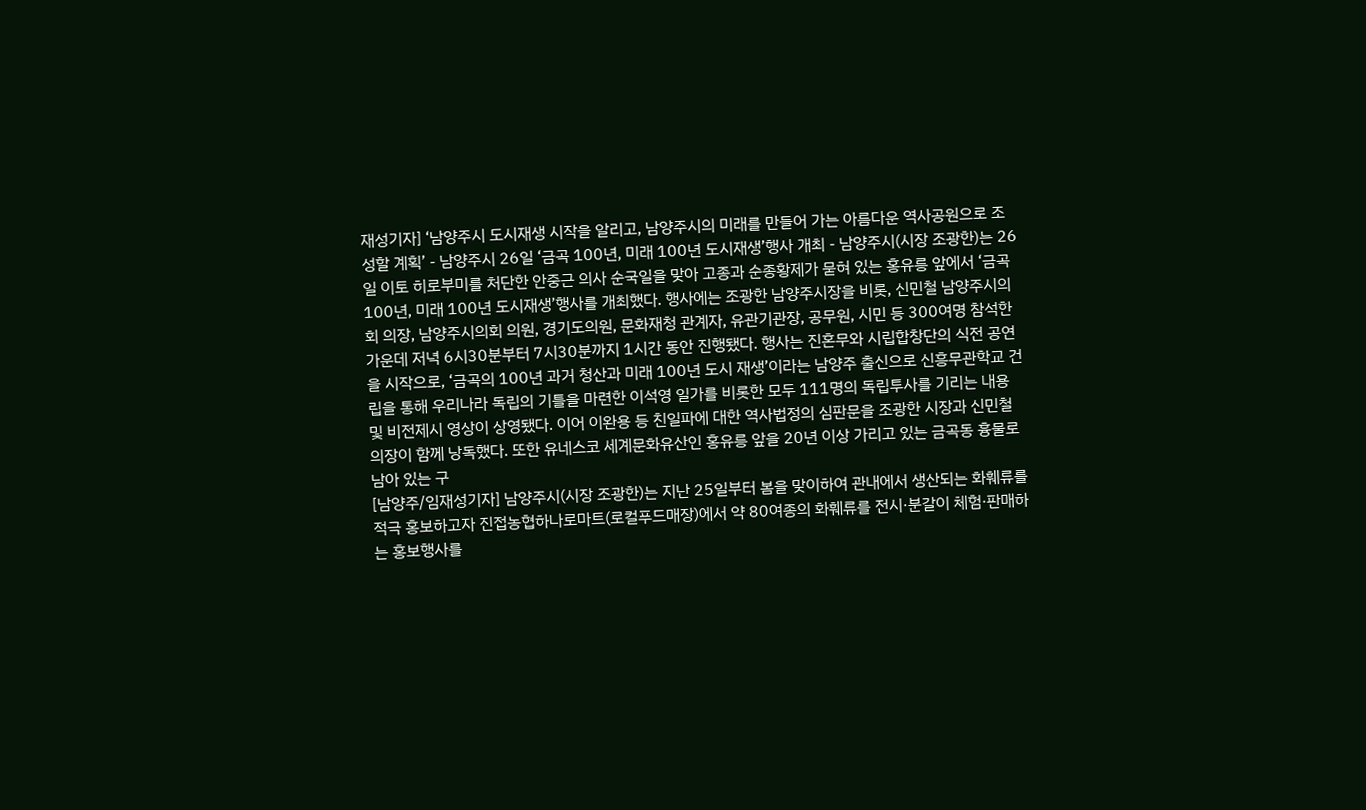재성기자] ‘남양주시 도시재생 시작을 알리고, 남양주시의 미래를 만들어 가는 아름다운 역사공원으로 조성할 계획’ - 남양주시 26일 ‘금곡 100년, 미래 100년 도시재생’행사 개최 - 남양주시(시장 조광한)는 26일 이토 히로부미를 처단한 안중근 의사 순국일을 맞아 고종과 순종황제가 묻혀 있는 홍유릉 앞에서 ‘금곡 100년, 미래 100년 도시재생’행사를 개최했다. 행사에는 조광한 남양주시장을 비롯, 신민철 남양주시의회 의장, 남양주시의회 의원, 경기도의원, 문화재청 관계자, 유관기관장, 공무원, 시민 등 300여명 참석한 가운데 저녁 6시30분부터 7시30분까지 1시간 동안 진행됐다. 행사는 진혼무와 시립합창단의 식전 공연을 시작으로, ‘금곡의 100년 과거 청산과 미래 100년 도시 재생’이라는 남양주 출신으로 신흥무관학교 건립을 통해 우리나라 독립의 기틀을 마련한 이석영 일가를 비롯한 모두 111명의 독립투사를 기리는 내용 및 비전제시 영상이 상영됐다. 이어 이완용 등 친일파에 대한 역사법정의 심판문을 조광한 시장과 신민철 의장이 함께 낭독했다. 또한 유네스코 세계문화유산인 홍유릉 앞을 20년 이상 가리고 있는 금곡동 흉물로 남아 있는 구
[남양주/임재성기자] 남양주시(시장 조광한)는 지난 25일부터 봄을 맞이하여 관내에서 생산되는 화훼류를 적극 홍보하고자 진접농협하나로마트(로컬푸드매장)에서 약 80여종의 화훼류를 전시·분갈이 체험·판매하는 홍보행사를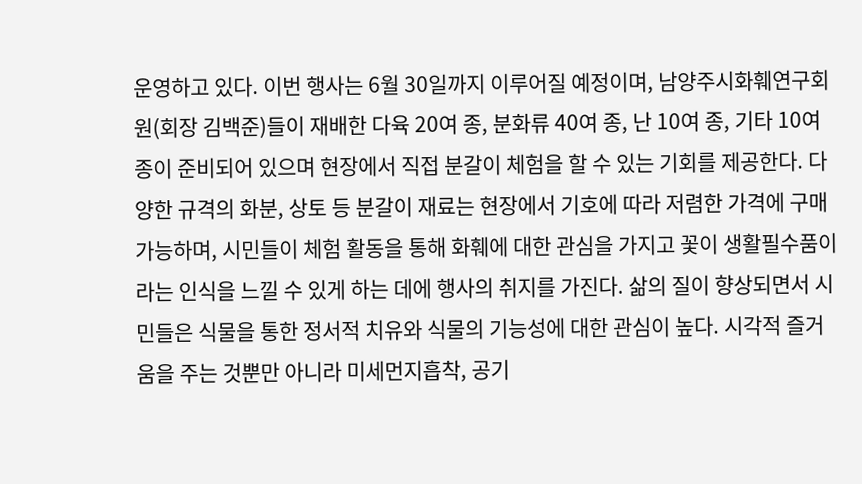운영하고 있다. 이번 행사는 6월 30일까지 이루어질 예정이며, 남양주시화훼연구회원(회장 김백준)들이 재배한 다육 20여 종, 분화류 40여 종, 난 10여 종, 기타 10여 종이 준비되어 있으며 현장에서 직접 분갈이 체험을 할 수 있는 기회를 제공한다. 다양한 규격의 화분, 상토 등 분갈이 재료는 현장에서 기호에 따라 저렴한 가격에 구매 가능하며, 시민들이 체험 활동을 통해 화훼에 대한 관심을 가지고 꽃이 생활필수품이라는 인식을 느낄 수 있게 하는 데에 행사의 취지를 가진다. 삶의 질이 향상되면서 시민들은 식물을 통한 정서적 치유와 식물의 기능성에 대한 관심이 높다. 시각적 즐거움을 주는 것뿐만 아니라 미세먼지흡착, 공기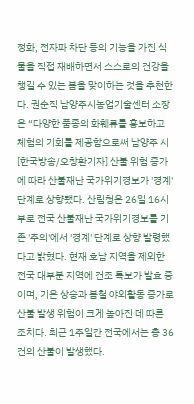정화, 전자파 차단 등의 기능을 가진 식물을 직접 재배하면서 스스로의 건강을 챙길 수 있는 봄을 맞이하는 것을 추천한다. 권순직 남양주시농업기술센터 소장은 “다양한 품종의 화훼류를 홍보하고 체험의 기회를 제공함으로써 남양주 시
[한국방송/오창환기자] 산불 위험 증가에 따라 산불재난 국가위기경보가 '경계' 단계로 상향됐다. 산림청은 26일 16시부로 전국 산불재난 국가위기경보를 기존 '주의'에서 '경계' 단계로 상향 발령했다고 밝혔다. 현재 호남 지역을 제외한 전국 대부분 지역에 건조 특보가 발효 중이며, 기온 상승과 봄철 야외활동 증가로 산불 발생 위험이 크게 높아진 데 따른 조치다. 최근 1주일간 전국에서는 총 36건의 산불이 발생했다.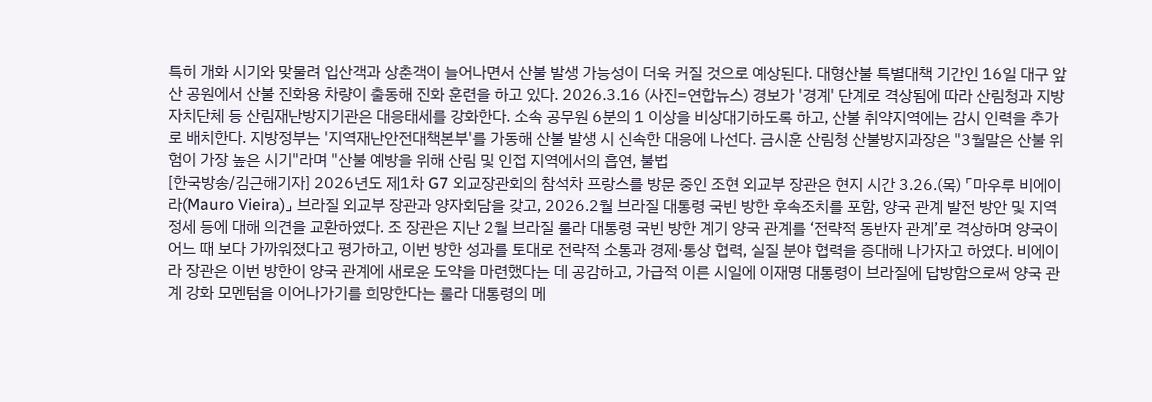특히 개화 시기와 맞물려 입산객과 상춘객이 늘어나면서 산불 발생 가능성이 더욱 커질 것으로 예상된다. 대형산불 특별대책 기간인 16일 대구 앞산 공원에서 산불 진화용 차량이 출동해 진화 훈련을 하고 있다. 2026.3.16 (사진=연합뉴스) 경보가 '경계' 단계로 격상됨에 따라 산림청과 지방자치단체 등 산림재난방지기관은 대응태세를 강화한다. 소속 공무원 6분의 1 이상을 비상대기하도록 하고, 산불 취약지역에는 감시 인력을 추가로 배치한다. 지방정부는 '지역재난안전대책본부'를 가동해 산불 발생 시 신속한 대응에 나선다. 금시훈 산림청 산불방지과장은 "3월말은 산불 위험이 가장 높은 시기"라며 "산불 예방을 위해 산림 및 인접 지역에서의 흡연, 불법
[한국방송/김근해기자] 2026년도 제1차 G7 외교장관회의 참석차 프랑스를 방문 중인 조현 외교부 장관은 현지 시간 3.26.(목) ⌜마우루 비에이라(Mauro Vieira)⌟ 브라질 외교부 장관과 양자회담을 갖고, 2026.2월 브라질 대통령 국빈 방한 후속조치를 포함, 양국 관계 발전 방안 및 지역 정세 등에 대해 의견을 교환하였다. 조 장관은 지난 2월 브라질 룰라 대통령 국빈 방한 계기 양국 관계를 ‘전략적 동반자 관계’로 격상하며 양국이 어느 때 보다 가까워졌다고 평가하고, 이번 방한 성과를 토대로 전략적 소통과 경제·통상 협력, 실질 분야 협력을 증대해 나가자고 하였다. 비에이라 장관은 이번 방한이 양국 관계에 새로운 도약을 마련했다는 데 공감하고, 가급적 이른 시일에 이재명 대통령이 브라질에 답방함으로써 양국 관계 강화 모멘텀을 이어나가기를 희망한다는 룰라 대통령의 메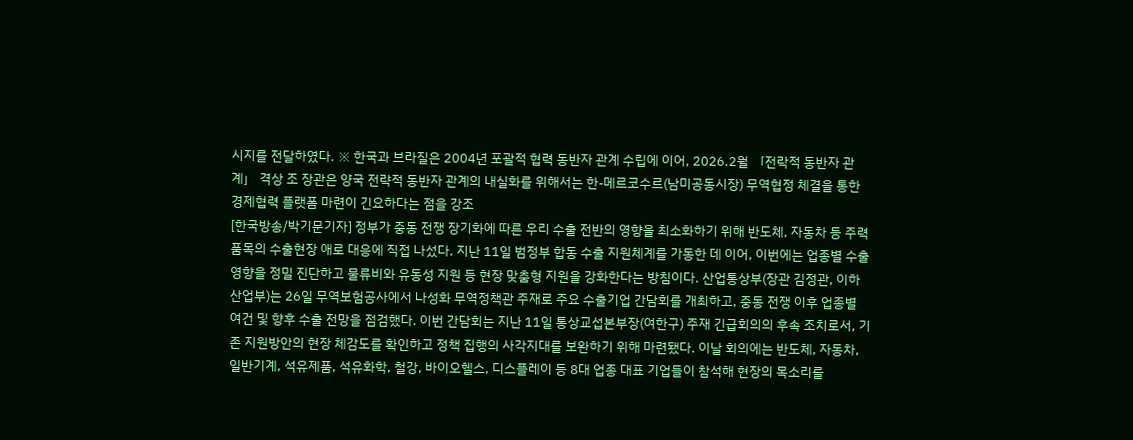시지를 전달하였다. ※ 한국과 브라질은 2004년 포괄적 협력 동반자 관계 수립에 이어, 2026.2월 「전락적 동반자 관계」 격상 조 장관은 양국 전략적 동반자 관계의 내실화를 위해서는 한-메르코수르(남미공동시장) 무역협정 체결을 통한 경제협력 플랫폼 마련이 긴요하다는 점을 강조
[한국방송/박기문기자] 정부가 중동 전쟁 장기화에 따른 우리 수출 전반의 영향을 최소화하기 위해 반도체, 자동차 등 주력 품목의 수출현장 애로 대응에 직접 나섰다. 지난 11일 범정부 합동 수출 지원체계를 가동한 데 이어, 이번에는 업종별 수출 영향을 정밀 진단하고 물류비와 유동성 지원 등 현장 맞춤형 지원을 강화한다는 방침이다. 산업통상부(장관 김정관, 이하 산업부)는 26일 무역보험공사에서 나성화 무역정책관 주재로 주요 수출기업 간담회를 개최하고, 중동 전쟁 이후 업종별 여건 및 향후 수출 전망을 점검했다. 이번 간담회는 지난 11일 통상교섭본부장(여한구) 주재 긴급회의의 후속 조치로서, 기존 지원방안의 현장 체감도를 확인하고 정책 집행의 사각지대를 보완하기 위해 마련됐다. 이날 회의에는 반도체, 자동차, 일반기계, 석유제품, 석유화학, 철강, 바이오헬스, 디스플레이 등 8대 업종 대표 기업들이 참석해 현장의 목소리를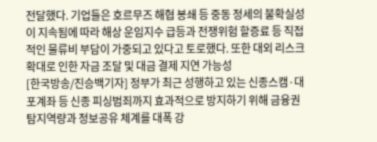전달했다. 기업들은 호르무즈 해협 봉쇄 등 중동 정세의 불확실성이 지속됨에 따라 해상 운임지수 급등과 전쟁위험 할증료 등 직접적인 물류비 부담이 가중되고 있다고 토로했다. 또한 대외 리스크 확대로 인한 자금 조달 및 대금 결제 지연 가능성
[한국방송/진승백기자] 정부가 최근 성행하고 있는 신종스캠·대포계좌 등 신종 피싱범죄까지 효과적으로 방지하기 위해 금융권 탐지역량과 정보공유 체계를 대폭 강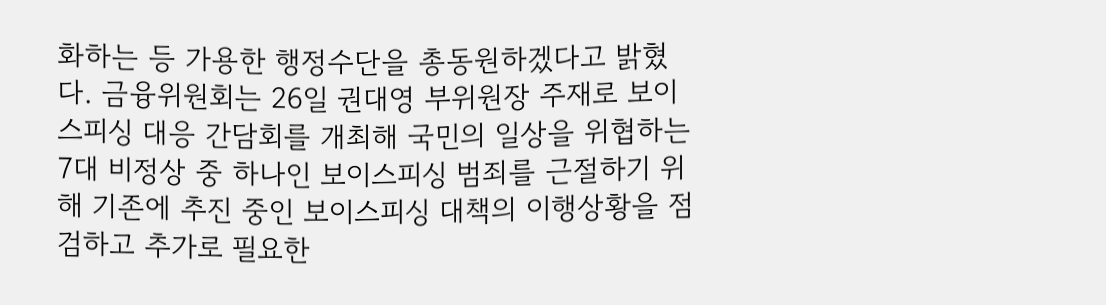화하는 등 가용한 행정수단을 총동원하겠다고 밝혔다. 금융위원회는 26일 권대영 부위원장 주재로 보이스피싱 대응 간담회를 개최해 국민의 일상을 위협하는 7대 비정상 중 하나인 보이스피싱 범죄를 근절하기 위해 기존에 추진 중인 보이스피싱 대책의 이행상황을 점검하고 추가로 필요한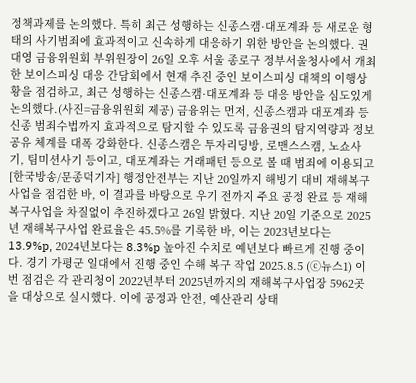정책과제를 논의했다. 특히 최근 성행하는 신종스캠·대포계좌 등 새로운 형태의 사기범죄에 효과적이고 신속하게 대응하기 위한 방안을 논의했다. 권대영 금융위원회 부위원장이 26일 오후 서울 종로구 정부서울청사에서 개최한 보이스피싱 대응 간담회에서 현재 추진 중인 보이스피싱 대책의 이행상황을 점검하고, 최근 성행하는 신종스캠·대포계좌 등 대응 방안을 심도있게 논의했다.(사진=금융위원회 제공) 금융위는 먼저, 신종스캠과 대포계좌 등 신종 범죄수법까지 효과적으로 탐지할 수 있도록 금융권의 탐지역량과 정보공유 체계를 대폭 강화한다. 신종스캠은 투자리딩방, 로맨스스캠, 노쇼사기, 팀미션사기 등이고, 대포계좌는 거래패턴 등으로 볼 때 범죄에 이용되고
[한국방송/문종덕기자] 행정안전부는 지난 20일까지 해빙기 대비 재해복구사업을 점검한 바, 이 결과를 바탕으로 우기 전까지 주요 공정 완료 등 재해복구사업을 차질없이 추진하겠다고 26일 밝혔다. 지난 20일 기준으로 2025년 재해복구사업 완료율은 45.5%를 기록한 바, 이는 2023년보다는 13.9%p, 2024년보다는 8.3%p 높아진 수치로 예년보다 빠르게 진행 중이다. 경기 가평군 일대에서 진행 중인 수해 복구 작업 2025.8.5 (ⓒ뉴스1) 이번 점검은 각 관리청이 2022년부터 2025년까지의 재해복구사업장 5962곳을 대상으로 실시했다. 이에 공정과 안전, 예산관리 상태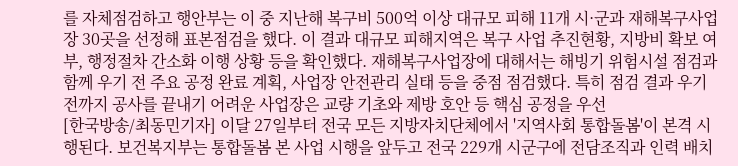를 자체점검하고 행안부는 이 중 지난해 복구비 500억 이상 대규모 피해 11개 시·군과 재해복구사업장 30곳을 선정해 표본점검을 했다. 이 결과 대규모 피해지역은 복구 사업 추진현황, 지방비 확보 여부, 행정절차 간소화 이행 상황 등을 확인했다. 재해복구사업장에 대해서는 해빙기 위험시설 점검과 함께 우기 전 주요 공정 완료 계획, 사업장 안전관리 실태 등을 중점 점검했다. 특히 점검 결과 우기 전까지 공사를 끝내기 어려운 사업장은 교량 기초와 제방 호안 등 핵심 공정을 우선
[한국방송/최동민기자] 이달 27일부터 전국 모든 지방자치단체에서 '지역사회 통합돌봄'이 본격 시행된다. 보건복지부는 통합돌봄 본 사업 시행을 앞두고 전국 229개 시군구에 전담조직과 인력 배치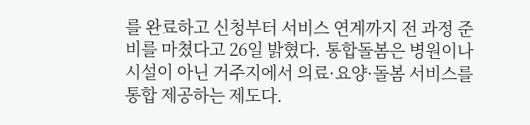를 완료하고 신청부터 서비스 연계까지 전 과정 준비를 마쳤다고 26일 밝혔다. 통합돌봄은 병원이나 시설이 아닌 거주지에서 의료·요양·돌봄 서비스를 통합 제공하는 제도다.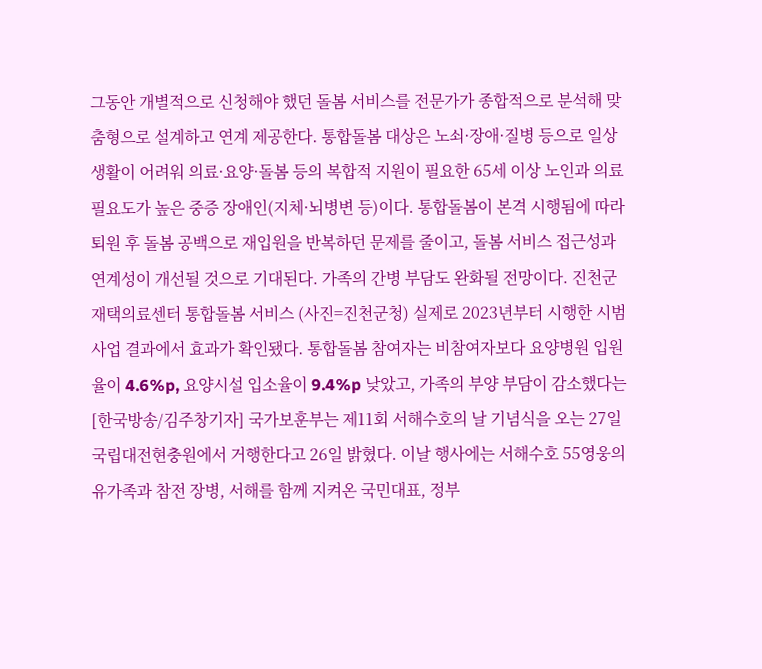그동안 개별적으로 신청해야 했던 돌봄 서비스를 전문가가 종합적으로 분석해 맞춤형으로 설계하고 연계 제공한다. 통합돌봄 대상은 노쇠·장애·질병 등으로 일상생활이 어려워 의료·요양·돌봄 등의 복합적 지원이 필요한 65세 이상 노인과 의료 필요도가 높은 중증 장애인(지체·뇌병변 등)이다. 통합돌봄이 본격 시행됨에 따라 퇴원 후 돌봄 공백으로 재입원을 반복하던 문제를 줄이고, 돌봄 서비스 접근성과 연계성이 개선될 것으로 기대된다. 가족의 간병 부담도 완화될 전망이다. 진천군 재택의료센터 통합돌봄 서비스 (사진=진천군청) 실제로 2023년부터 시행한 시범사업 결과에서 효과가 확인됐다. 통합돌봄 참여자는 비참여자보다 요양병원 입원율이 4.6%p, 요양시설 입소율이 9.4%p 낮았고, 가족의 부양 부담이 감소했다는
[한국방송/김주창기자] 국가보훈부는 제11회 서해수호의 날 기념식을 오는 27일 국립대전현충원에서 거행한다고 26일 밝혔다. 이날 행사에는 서해수호 55영웅의 유가족과 참전 장병, 서해를 함께 지켜온 국민대표, 정부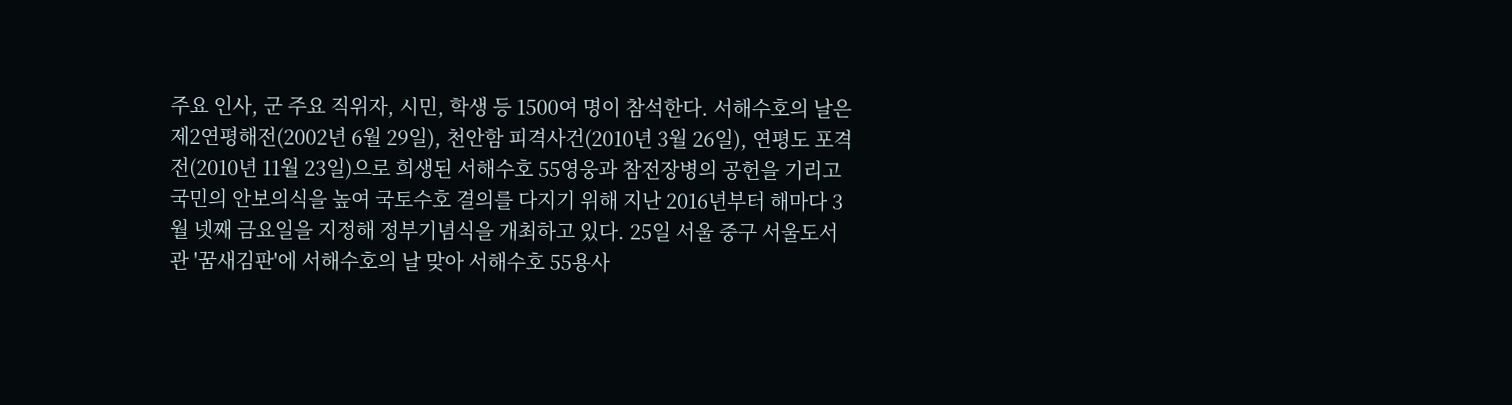주요 인사, 군 주요 직위자, 시민, 학생 등 1500여 명이 참석한다. 서해수호의 날은 제2연평해전(2002년 6월 29일), 천안함 피격사건(2010년 3월 26일), 연평도 포격전(2010년 11월 23일)으로 희생된 서해수호 55영웅과 참전장병의 공헌을 기리고 국민의 안보의식을 높여 국토수호 결의를 다지기 위해 지난 2016년부터 해마다 3월 넷째 금요일을 지정해 정부기념식을 개최하고 있다. 25일 서울 중구 서울도서관 '꿈새김판'에 서해수호의 날 맞아 서해수호 55용사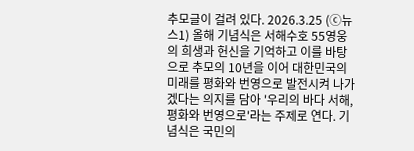추모글이 걸려 있다. 2026.3.25 (ⓒ뉴스1) 올해 기념식은 서해수호 55영웅의 희생과 헌신을 기억하고 이를 바탕으로 추모의 10년을 이어 대한민국의 미래를 평화와 번영으로 발전시켜 나가겠다는 의지를 담아 '우리의 바다 서해, 평화와 번영으로'라는 주제로 연다. 기념식은 국민의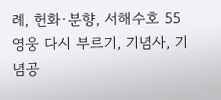례, 헌화·분향, 서해수호 55영웅 다시 부르기, 기념사, 기념공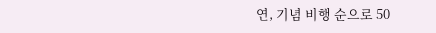연, 기념 비행 순으로 50